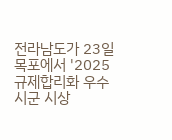전라남도가 23일 목포에서 '2025 규제합리화 우수 시군 시상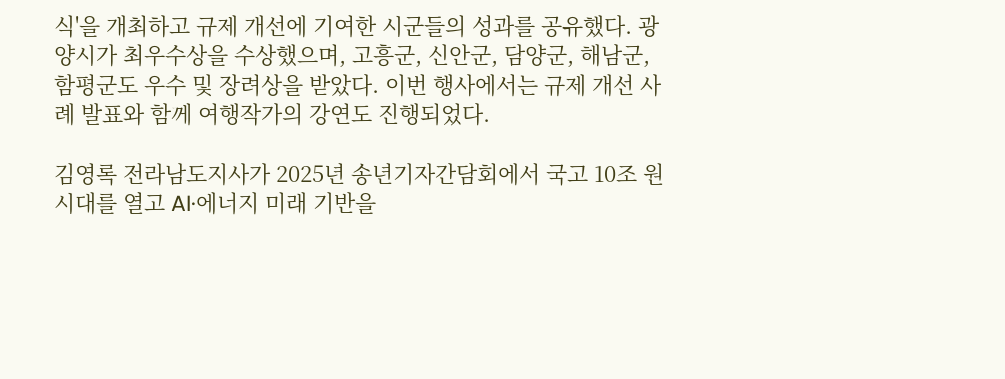식'을 개최하고 규제 개선에 기여한 시군들의 성과를 공유했다. 광양시가 최우수상을 수상했으며, 고흥군, 신안군, 담양군, 해남군, 함평군도 우수 및 장려상을 받았다. 이번 행사에서는 규제 개선 사례 발표와 함께 여행작가의 강연도 진행되었다.

김영록 전라남도지사가 2025년 송년기자간담회에서 국고 10조 원 시대를 열고 AI·에너지 미래 기반을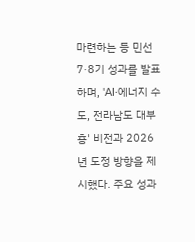마련하는 등 민선 7·8기 성과를 발표하며, 'AI·에너지 수도, 전라남도 대부흥' 비전과 2026년 도정 방향을 제시했다. 주요 성과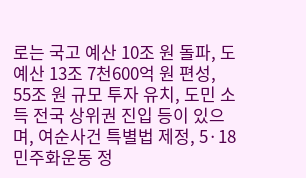로는 국고 예산 10조 원 돌파, 도 예산 13조 7천600억 원 편성, 55조 원 규모 투자 유치, 도민 소득 전국 상위권 진입 등이 있으며, 여순사건 특별법 제정, 5·18 민주화운동 정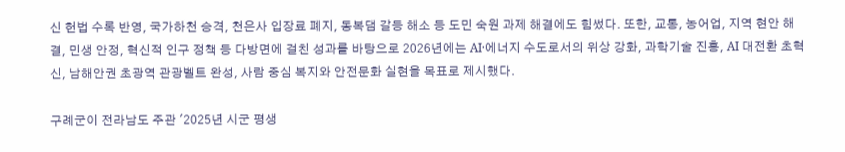신 헌법 수록 반영, 국가하천 승격, 천은사 입장료 폐지, 동복댐 갈등 해소 등 도민 숙원 과제 해결에도 힘썼다. 또한, 교통, 농어업, 지역 현안 해결, 민생 안정, 혁신적 인구 정책 등 다방면에 걸친 성과를 바탕으로 2026년에는 AI·에너지 수도로서의 위상 강화, 과학기술 진흥, AI 대전환 초혁신, 남해안권 초광역 관광벨트 완성, 사람 중심 복지와 안전문화 실현을 목표로 제시했다.

구례군이 전라남도 주관 '2025년 시군 평생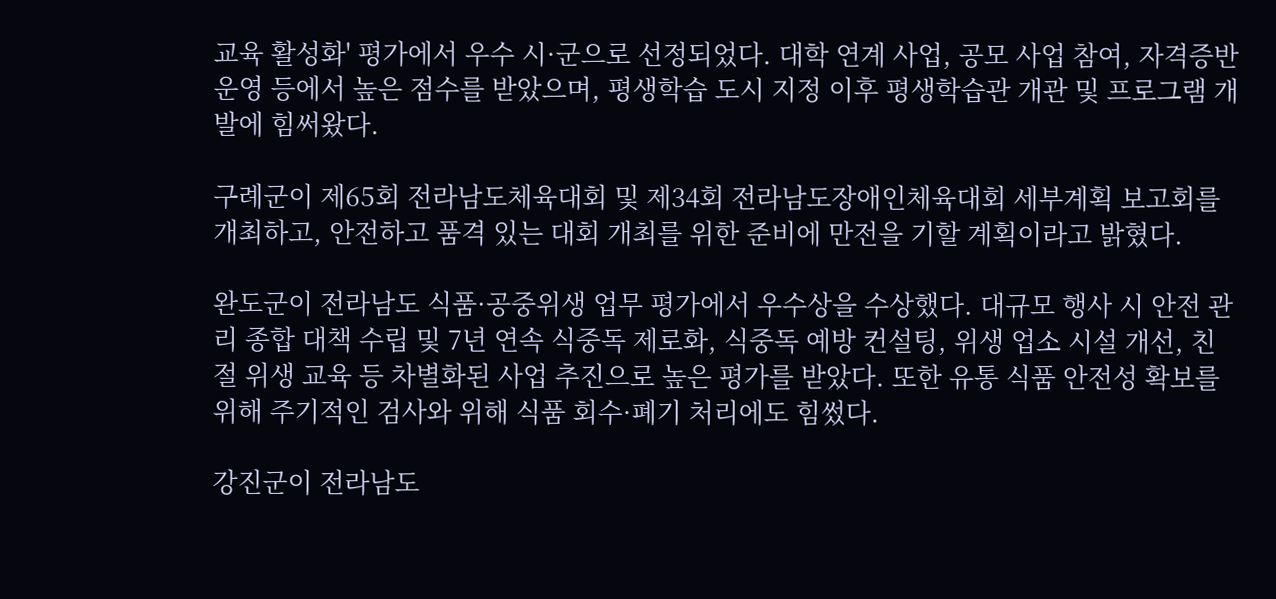교육 활성화' 평가에서 우수 시·군으로 선정되었다. 대학 연계 사업, 공모 사업 참여, 자격증반 운영 등에서 높은 점수를 받았으며, 평생학습 도시 지정 이후 평생학습관 개관 및 프로그램 개발에 힘써왔다.

구례군이 제65회 전라남도체육대회 및 제34회 전라남도장애인체육대회 세부계획 보고회를 개최하고, 안전하고 품격 있는 대회 개최를 위한 준비에 만전을 기할 계획이라고 밝혔다.

완도군이 전라남도 식품·공중위생 업무 평가에서 우수상을 수상했다. 대규모 행사 시 안전 관리 종합 대책 수립 및 7년 연속 식중독 제로화, 식중독 예방 컨설팅, 위생 업소 시설 개선, 친절 위생 교육 등 차별화된 사업 추진으로 높은 평가를 받았다. 또한 유통 식품 안전성 확보를 위해 주기적인 검사와 위해 식품 회수·폐기 처리에도 힘썼다.

강진군이 전라남도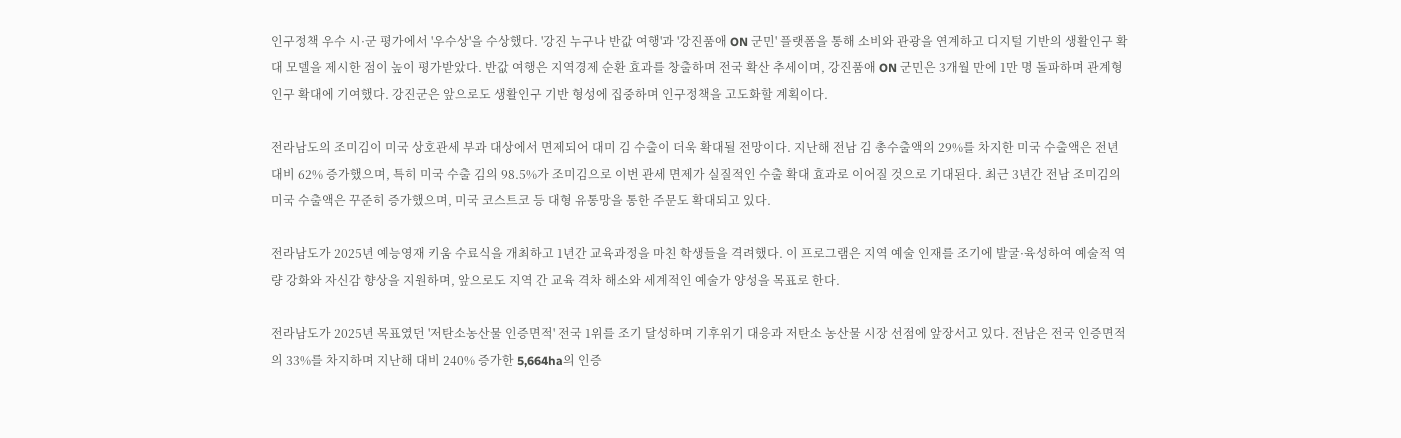인구정책 우수 시·군 평가에서 '우수상'을 수상했다. '강진 누구나 반값 여행'과 '강진품애 ON 군민' 플랫폼을 통해 소비와 관광을 연계하고 디지털 기반의 생활인구 확대 모델을 제시한 점이 높이 평가받았다. 반값 여행은 지역경제 순환 효과를 창출하며 전국 확산 추세이며, 강진품애 ON 군민은 3개월 만에 1만 명 돌파하며 관계형 인구 확대에 기여했다. 강진군은 앞으로도 생활인구 기반 형성에 집중하며 인구정책을 고도화할 계획이다.

전라남도의 조미김이 미국 상호관세 부과 대상에서 면제되어 대미 김 수출이 더욱 확대될 전망이다. 지난해 전남 김 총수출액의 29%를 차지한 미국 수출액은 전년 대비 62% 증가했으며, 특히 미국 수출 김의 98.5%가 조미김으로 이번 관세 면제가 실질적인 수출 확대 효과로 이어질 것으로 기대된다. 최근 3년간 전남 조미김의 미국 수출액은 꾸준히 증가했으며, 미국 코스트코 등 대형 유통망을 통한 주문도 확대되고 있다.

전라남도가 2025년 예능영재 키움 수료식을 개최하고 1년간 교육과정을 마친 학생들을 격려했다. 이 프로그램은 지역 예술 인재를 조기에 발굴·육성하여 예술적 역량 강화와 자신감 향상을 지원하며, 앞으로도 지역 간 교육 격차 해소와 세계적인 예술가 양성을 목표로 한다.

전라남도가 2025년 목표였던 '저탄소농산물 인증면적' 전국 1위를 조기 달성하며 기후위기 대응과 저탄소 농산물 시장 선점에 앞장서고 있다. 전남은 전국 인증면적의 33%를 차지하며 지난해 대비 240% 증가한 5,664ha의 인증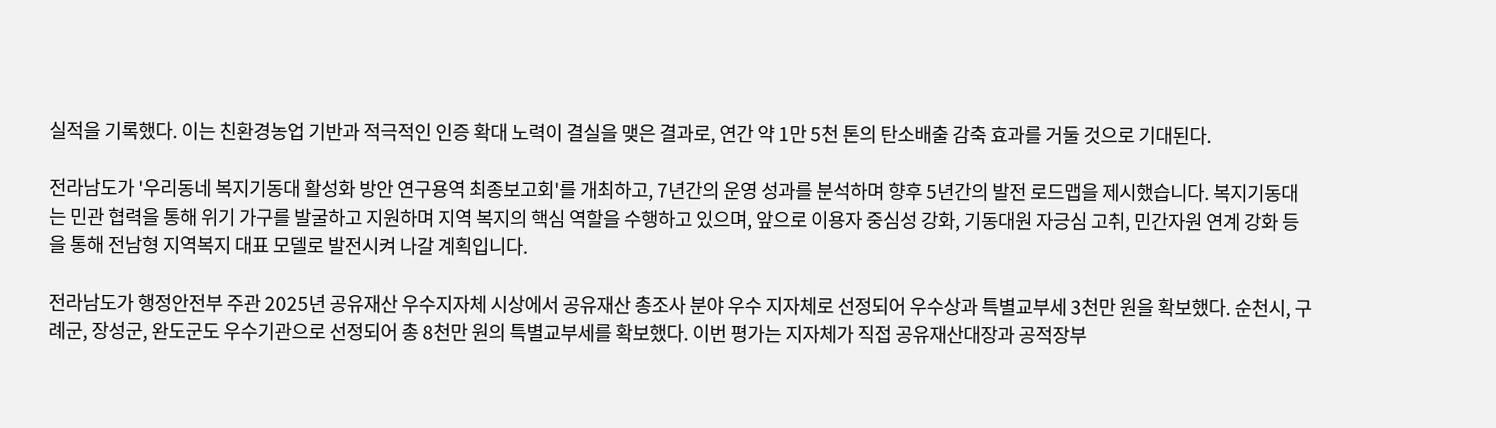실적을 기록했다. 이는 친환경농업 기반과 적극적인 인증 확대 노력이 결실을 맺은 결과로, 연간 약 1만 5천 톤의 탄소배출 감축 효과를 거둘 것으로 기대된다.

전라남도가 '우리동네 복지기동대 활성화 방안 연구용역 최종보고회'를 개최하고, 7년간의 운영 성과를 분석하며 향후 5년간의 발전 로드맵을 제시했습니다. 복지기동대는 민관 협력을 통해 위기 가구를 발굴하고 지원하며 지역 복지의 핵심 역할을 수행하고 있으며, 앞으로 이용자 중심성 강화, 기동대원 자긍심 고취, 민간자원 연계 강화 등을 통해 전남형 지역복지 대표 모델로 발전시켜 나갈 계획입니다.

전라남도가 행정안전부 주관 2025년 공유재산 우수지자체 시상에서 공유재산 총조사 분야 우수 지자체로 선정되어 우수상과 특별교부세 3천만 원을 확보했다. 순천시, 구례군, 장성군, 완도군도 우수기관으로 선정되어 총 8천만 원의 특별교부세를 확보했다. 이번 평가는 지자체가 직접 공유재산대장과 공적장부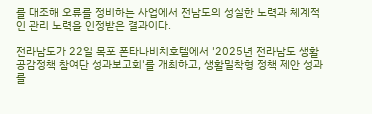를 대조해 오류를 정비하는 사업에서 전남도의 성실한 노력과 체계적인 관리 노력을 인정받은 결과이다.

전라남도가 22일 목포 폰타나비치호텔에서 '2025년 전라남도 생활공감정책 참여단 성과보고회'를 개최하고, 생활밀착형 정책 제안 성과를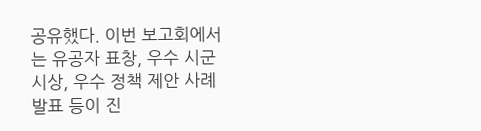공유했다. 이번 보고회에서는 유공자 표창, 우수 시군 시상, 우수 정책 제안 사례 발표 등이 진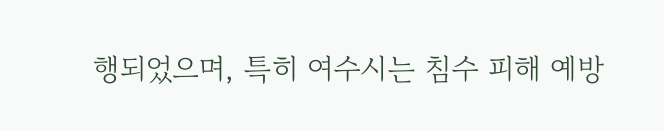행되었으며, 특히 여수시는 침수 피해 예방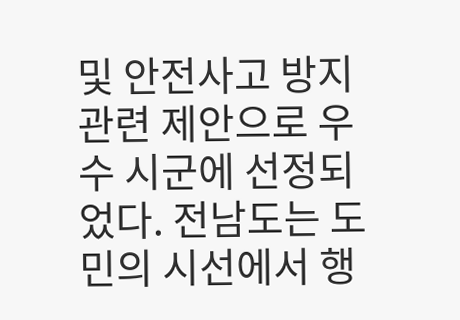및 안전사고 방지 관련 제안으로 우수 시군에 선정되었다. 전남도는 도민의 시선에서 행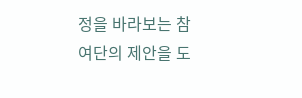정을 바라보는 참여단의 제안을 도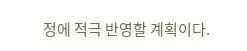정에 적극 반영할 계획이다.